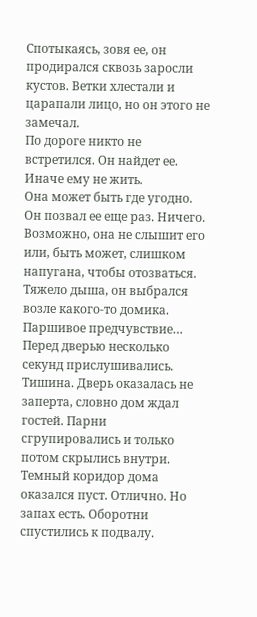Спотыкаясь, зовя ее, он продирался сквозь заросли кустов. Ветки хлестали и царапали лицо, но он этого не замечал.
По дороге никто не встретился. Он найдет ее. Иначе ему не жить.
Она может быть где угодно. Он позвал ее еще раз. Ничего. Возможно, она не слышит его или, быть может, слишком напугана, чтобы отозваться. Тяжело дыша, он выбрался возле какого-то домика.
Паршивое предчувствие… Перед дверью несколько секунд прислушивались. Тишина. Дверь оказалась не заперта, словно дом ждал гостей. Парни сгрупировались и только потом скрылись внутри. Темный коридор дома оказался пуст. Отлично. Но запах есть. Оборотни спустились к подвалу.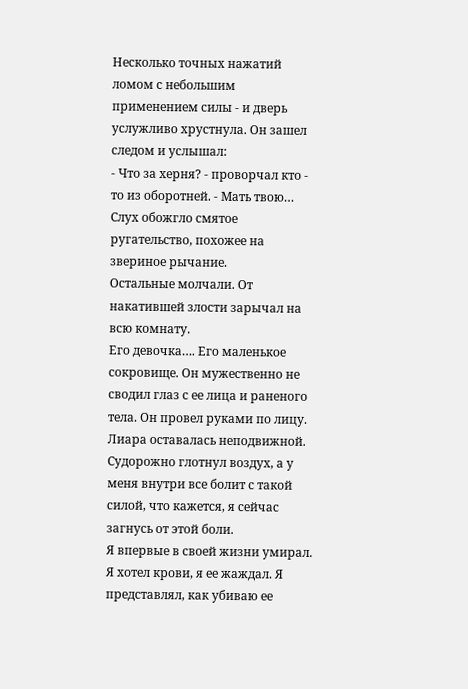Несколько точных нажатий ломом с небольшим применением силы - и дверь услужливо хрустнула. Он зашел следом и услышал:
- Что за херня? - проворчал кто - то из оборотней. - Мать твою…
Слух обожгло смятое ругательство, похожее на звериное рычание.
Остальные молчали. От накатившей злости зарычал на всю комнату.
Его девочка…. Его маленькое сокровище. Он мужественно не сводил глаз с ее лица и раненого тела. Он провел руками по лицу. Лиара оставалась неподвижной.
Судорожно глотнул воздух, а у меня внутри все болит с такой силой, что кажется, я сейчас загнусь от этой боли.
Я впервые в своей жизни умирал.
Я хотел крови, я ее жаждал. Я представлял, как убиваю ее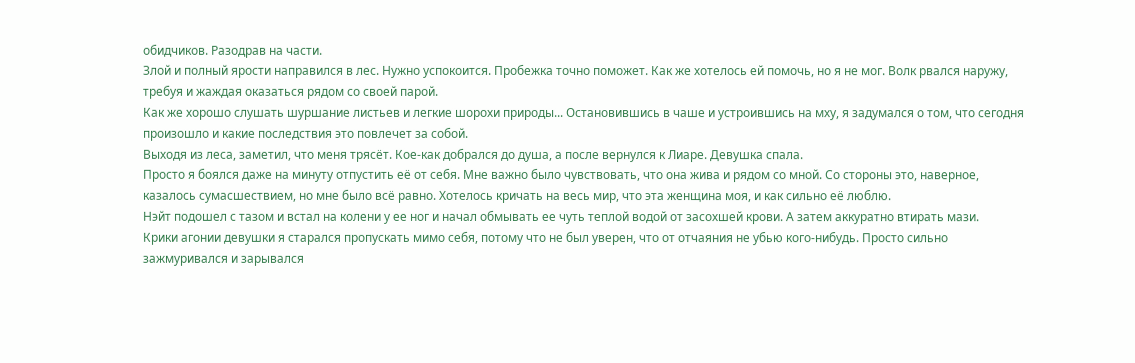обидчиков. Разодрав на части.
Злой и полный ярости направился в лес. Нужно успокоится. Пробежка точно поможет. Как же хотелось ей помочь, но я не мог. Волк рвался наружу, требуя и жаждая оказаться рядом со своей парой.
Как же хорошо слушать шуршание листьев и легкие шорохи природы... Остановившись в чаше и устроившись на мху, я задумался о том, что сегодня произошло и какие последствия это повлечет за собой.
Выходя из леса, заметил, что меня трясёт. Кое-как добрался до душа, а после вернулся к Лиаре. Девушка спала.
Просто я боялся даже на минуту отпустить её от себя. Мне важно было чувствовать, что она жива и рядом со мной. Со стороны это, наверное, казалось сумасшествием, но мне было всё равно. Хотелось кричать на весь мир, что эта женщина моя, и как сильно её люблю.
Нэйт подошел с тазом и встал на колени у ее ног и начал обмывать ее чуть теплой водой от засохшей крови. А затем аккуратно втирать мази.
Крики агонии девушки я старался пропускать мимо себя, потому что не был уверен, что от отчаяния не убью кого-нибудь. Просто сильно зажмуривался и зарывался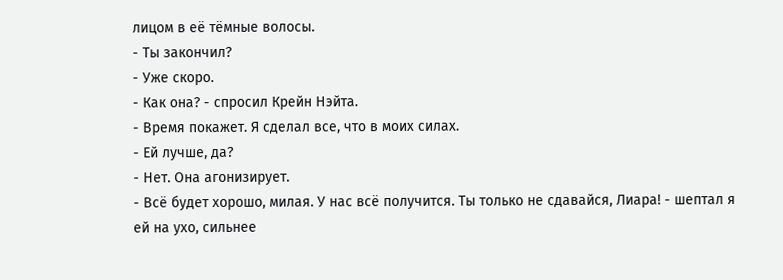лицом в её тёмные волосы.
- Ты закончил?
- Уже скоро.
- Как она? - спросил Крейн Нэйта.
- Время покажет. Я сделал все, что в моих силах.
- Ей лучше, да?
- Нет. Она агонизирует.
- Всё будет хорошо, милая. У нас всё получится. Ты только не сдавайся, Лиара! - шептал я ей на ухо, сильнее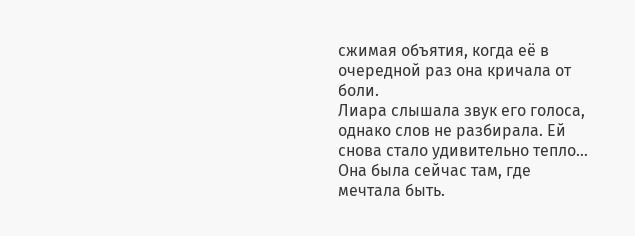сжимая объятия, когда её в очередной раз она кричала от боли.
Лиара слышала звук его голоса, однако слов не разбирала. Ей снова стало удивительно тепло… Она была сейчас там, где мечтала быть.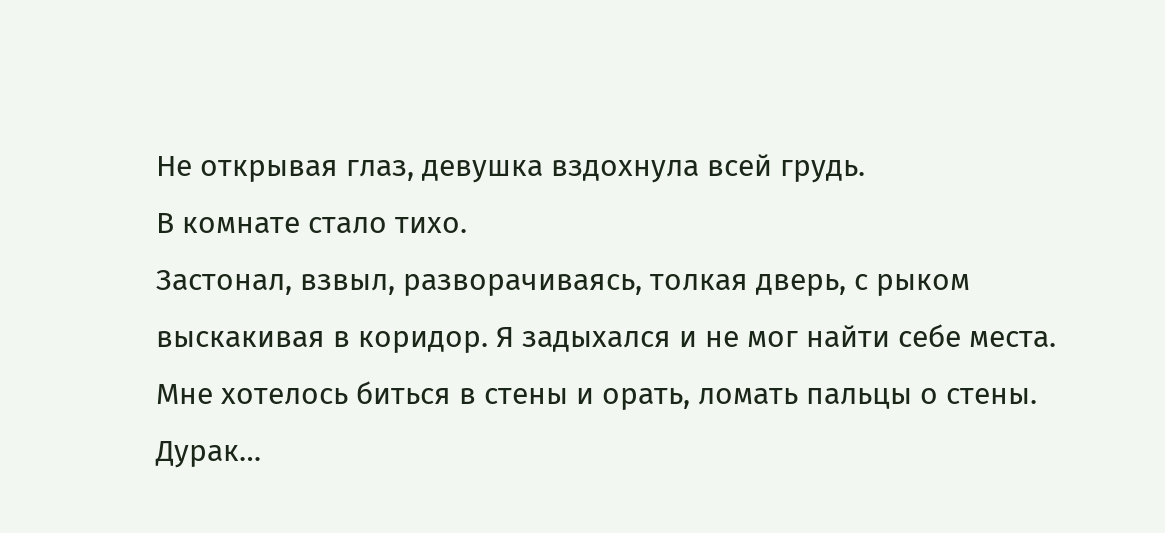Не открывая глаз, девушка вздохнула всей грудь.
В комнате стало тихо.
Застонал, взвыл, разворачиваясь, толкая дверь, с рыком выскакивая в коридор. Я задыхался и не мог найти себе места. Мне хотелось биться в стены и орать, ломать пальцы о стены.
Дурак…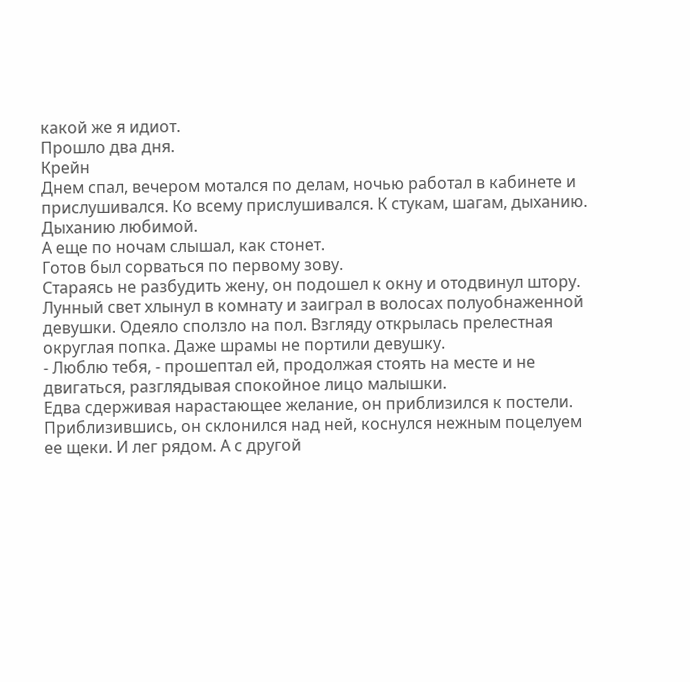какой же я идиот.
Прошло два дня.
Крейн
Днем спал, вечером мотался по делам, ночью работал в кабинете и прислушивался. Ко всему прислушивался. К стукам, шагам, дыханию. Дыханию любимой.
А еще по ночам слышал, как стонет.
Готов был сорваться по первому зову.
Стараясь не разбудить жену, он подошел к окну и отодвинул штору. Лунный свет хлынул в комнату и заиграл в волосах полуобнаженной девушки. Одеяло сползло на пол. Взгляду открылась прелестная округлая попка. Даже шрамы не портили девушку.
- Люблю тебя, - прошептал ей, продолжая стоять на месте и не двигаться, разглядывая спокойное лицо малышки.
Едва сдерживая нарастающее желание, он приблизился к постели. Приблизившись, он склонился над ней, коснулся нежным поцелуем ее щеки. И лег рядом. А с другой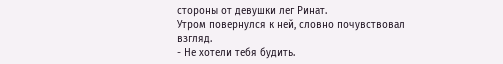стороны от девушки лег Ринат.
Утром повернулся к ней, словно почувствовал взгляд.
- Не хотели тебя будить.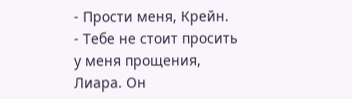- Прости меня, Крейн.
- Тебе не стоит просить у меня прощения, Лиара. Он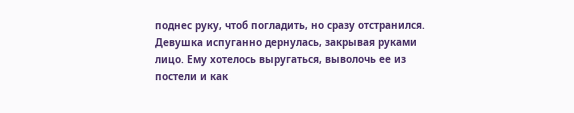поднес руку, чтоб погладить, но сразу отстранился.
Девушка испуганно дернулась, закрывая руками лицо. Ему хотелось выругаться, выволочь ее из постели и как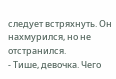следует встряхнуть. Он нахмурился, но не отстранился.
- Тише, девочка. Чего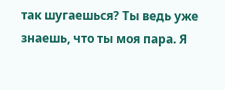так шугаешься? Ты ведь уже знаешь, что ты моя пара. Я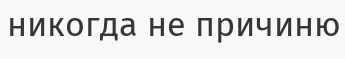никогда не причиню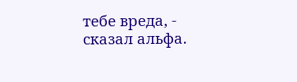тебе вреда, - сказал альфа.